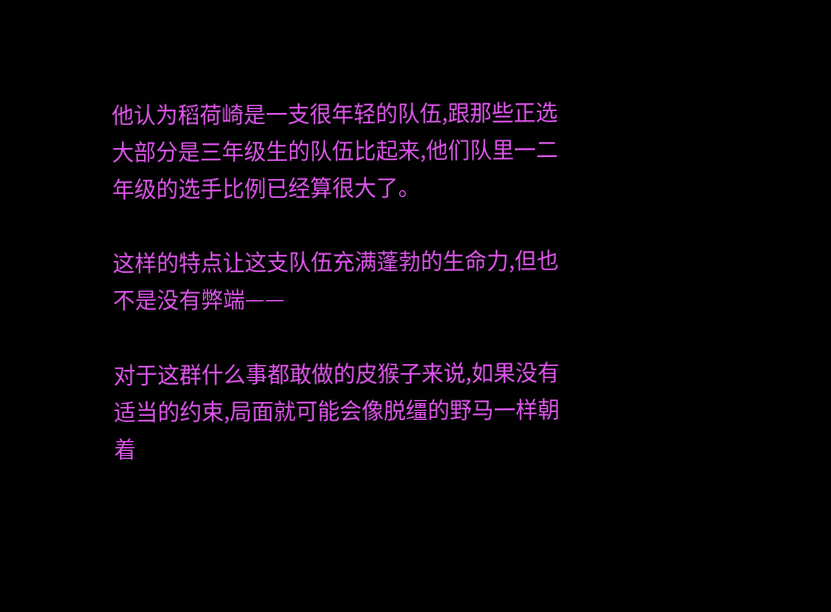他认为稻荷崎是一支很年轻的队伍,跟那些正选大部分是三年级生的队伍比起来,他们队里一二年级的选手比例已经算很大了。

这样的特点让这支队伍充满蓬勃的生命力,但也不是没有弊端——

对于这群什么事都敢做的皮猴子来说,如果没有适当的约束,局面就可能会像脱缰的野马一样朝着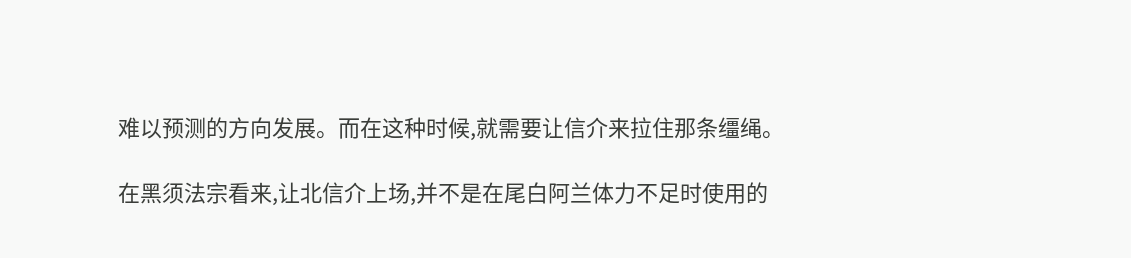难以预测的方向发展。而在这种时候,就需要让信介来拉住那条缰绳。

在黑须法宗看来,让北信介上场,并不是在尾白阿兰体力不足时使用的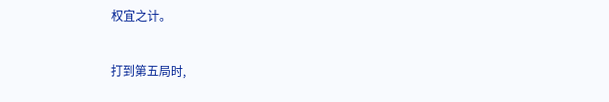权宜之计。

打到第五局时,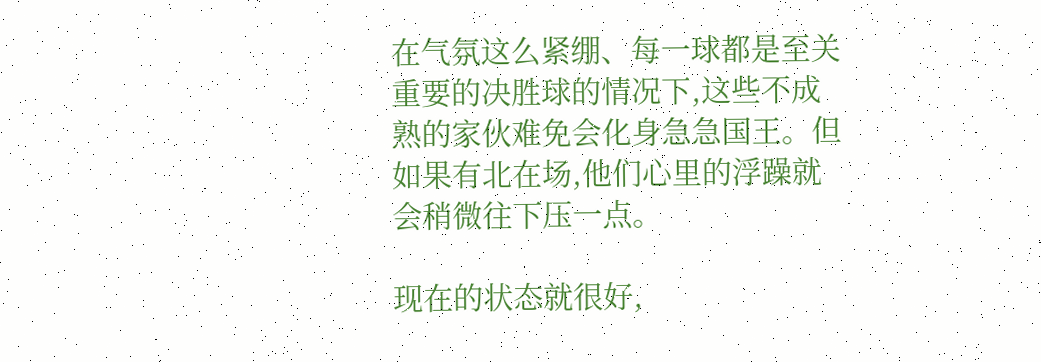在气氛这么紧绷、每一球都是至关重要的决胜球的情况下,这些不成熟的家伙难免会化身急急国王。但如果有北在场,他们心里的浮躁就会稍微往下压一点。

现在的状态就很好,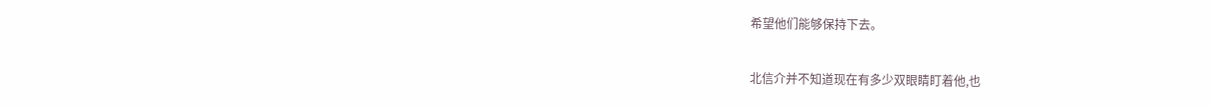希望他们能够保持下去。

北信介并不知道现在有多少双眼睛盯着他,也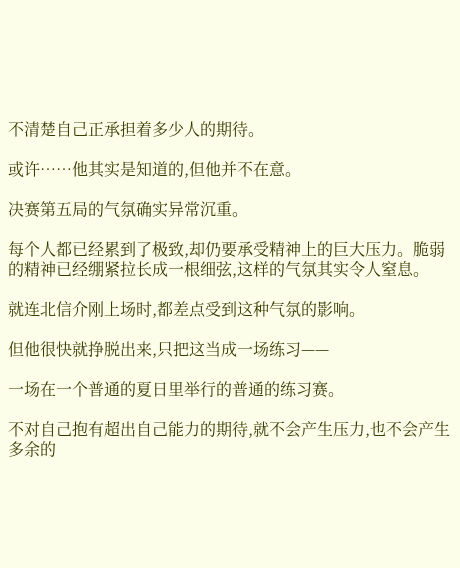不清楚自己正承担着多少人的期待。

或许……他其实是知道的,但他并不在意。

决赛第五局的气氛确实异常沉重。

每个人都已经累到了极致,却仍要承受精神上的巨大压力。脆弱的精神已经绷紧拉长成一根细弦,这样的气氛其实令人窒息。

就连北信介刚上场时,都差点受到这种气氛的影响。

但他很快就挣脱出来,只把这当成一场练习——

一场在一个普通的夏日里举行的普通的练习赛。

不对自己抱有超出自己能力的期待,就不会产生压力,也不会产生多余的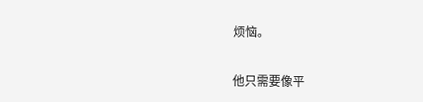烦恼。

他只需要像平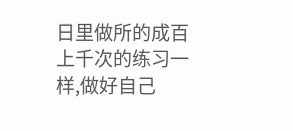日里做所的成百上千次的练习一样,做好自己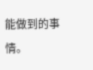能做到的事情。